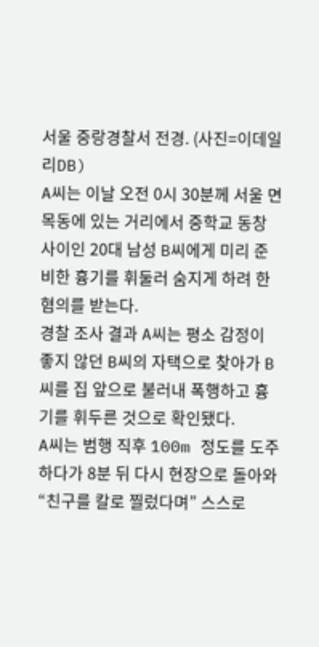서울 중랑경찰서 전경. (사진=이데일리DB)
A씨는 이날 오전 0시 30분께 서울 면목동에 있는 거리에서 중학교 동창 사이인 20대 남성 B씨에게 미리 준비한 흉기를 휘둘러 숨지게 하려 한 혐의를 받는다.
경찰 조사 결과 A씨는 평소 감정이 좋지 않던 B씨의 자택으로 찾아가 B씨를 집 앞으로 불러내 폭행하고 흉기를 휘두른 것으로 확인됐다.
A씨는 범행 직후 100m 정도를 도주하다가 8분 뒤 다시 현장으로 돌아와 “친구를 칼로 찔렀다며” 스스로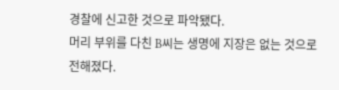경찰에 신고한 것으로 파악됐다.
머리 부위를 다친 B씨는 생명에 지장은 없는 것으로 전해졌다.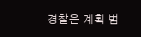경찰은 계획 범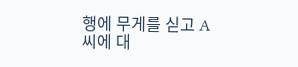행에 무게를 싣고 A씨에 대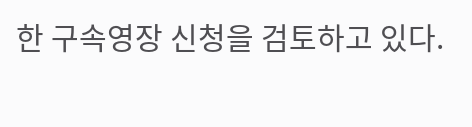한 구속영장 신청을 검토하고 있다.